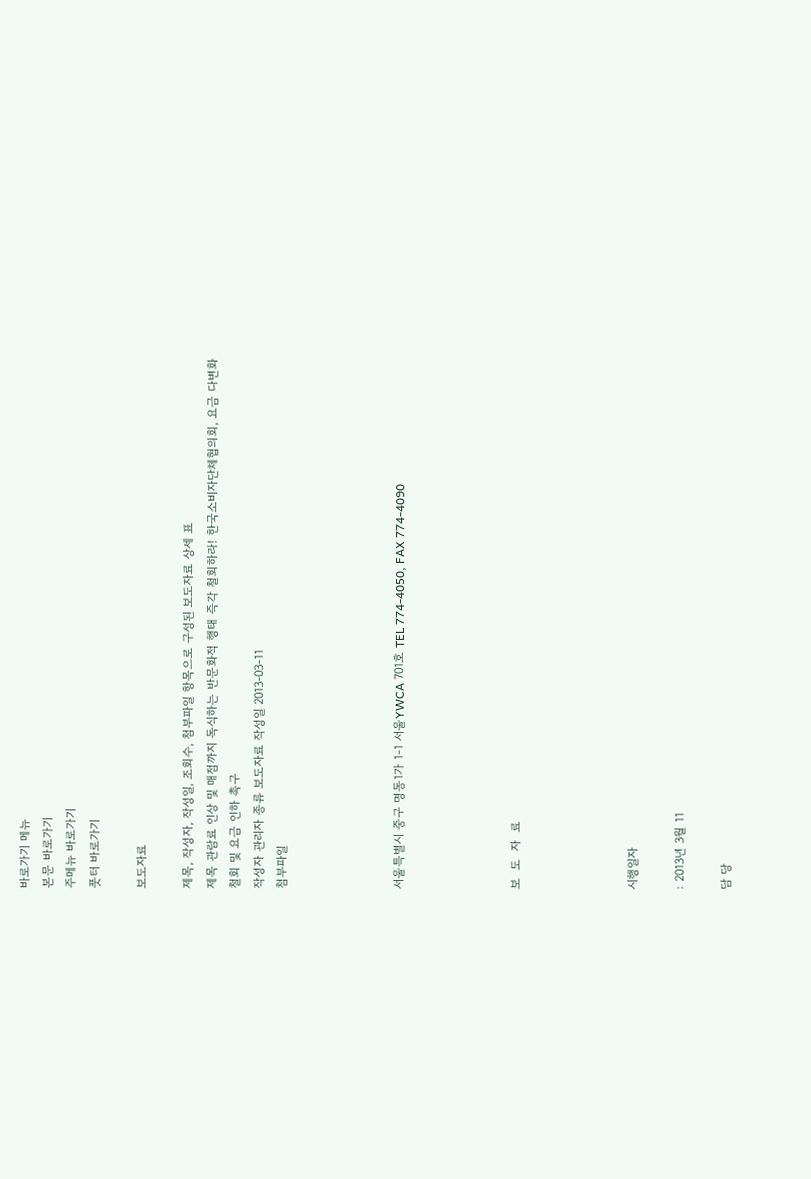바로가기 메뉴
본문 바로가기
주메뉴 바로가기
풋터 바로가기

보도자료

제목, 작성자, 작성일, 조회수, 첨부파일 항목으로 구성된 보도자료 상세 표
제목 관람료 인상 및 매점까지 독식하는 반문화적 행태 즉각 철회하라! 한국소비자단체협의회, 요금 다변화 철회 및 요금 인하 촉구
작성자 관리자 종류 보도자료 작성일 2013-03-11
첨부파일




서울특별시 중구 명동1가 1-1 서울YWCA 701호 TEL 774-4050, FAX 774-4090




보  도  자  료




시행일자

: 2013년 3월 11

담 당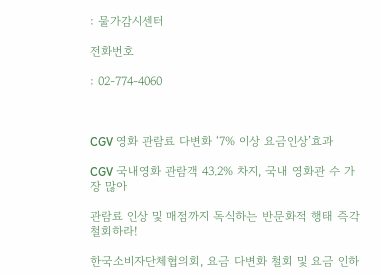: 물가감시센터

전화번호

: 02-774-4060



CGV 영화 관람료 다변화 ‘7% 이상 요금인상’효과

CGV 국내영화 관람객 43.2% 차지, 국내 영화관 수 가장 많아

관람료 인상 및 매점까지 독식하는 반문화적 행태 즉각 철회하라!

한국소비자단체협의회, 요금 다변화 철회 및 요금 인하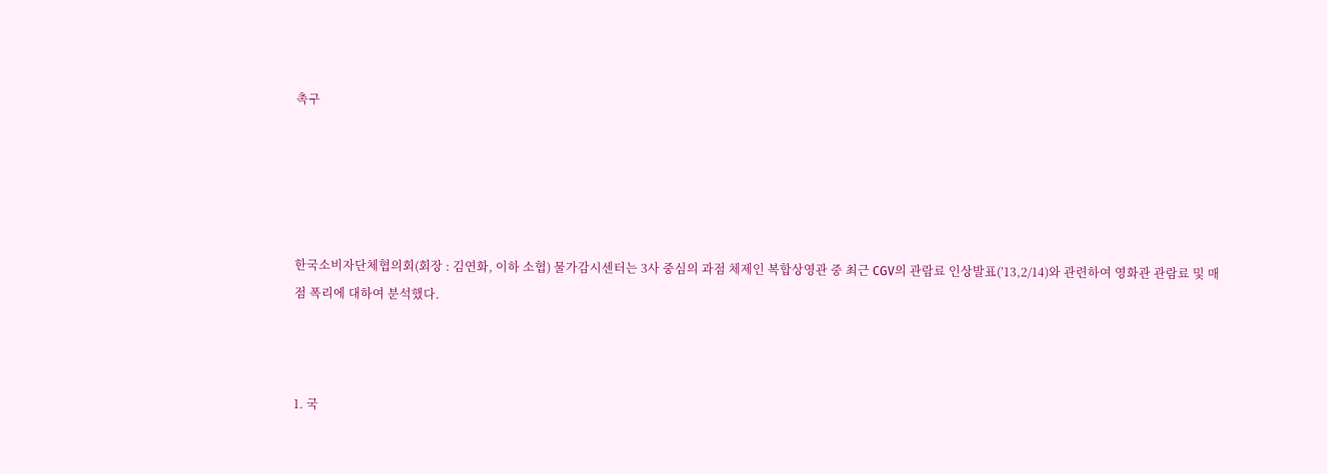촉구





한국소비자단체협의회(회장 : 김연화, 이하 소협) 물가감시센터는 3사 중심의 과점 체제인 복합상영관 중 최근 CGV의 관람료 인상발표(’13,2/14)와 관련하여 영화관 관람료 및 매점 폭리에 대하여 분석했다.



1. 국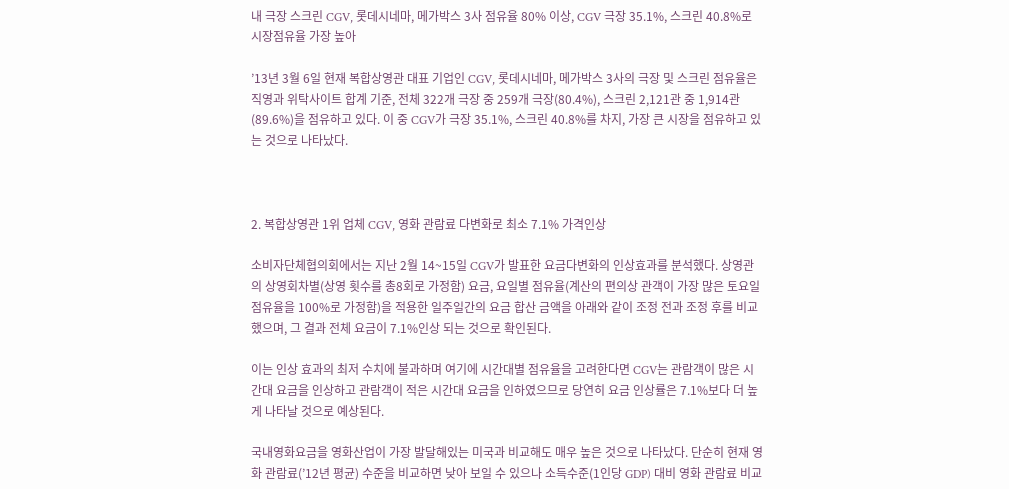내 극장 스크린 CGV, 롯데시네마, 메가박스 3사 점유율 80% 이상, CGV 극장 35.1%, 스크린 40.8%로 시장점유율 가장 높아

’13년 3월 6일 현재 복합상영관 대표 기업인 CGV, 롯데시네마, 메가박스 3사의 극장 및 스크린 점유율은 직영과 위탁사이트 합계 기준, 전체 322개 극장 중 259개 극장(80.4%), 스크린 2,121관 중 1,914관(89.6%)을 점유하고 있다. 이 중 CGV가 극장 35.1%, 스크린 40.8%를 차지, 가장 큰 시장을 점유하고 있는 것으로 나타났다.



2. 복합상영관 1위 업체 CGV, 영화 관람료 다변화로 최소 7.1% 가격인상

소비자단체협의회에서는 지난 2월 14~15일 CGV가 발표한 요금다변화의 인상효과를 분석했다. 상영관의 상영회차별(상영 횟수를 총8회로 가정함) 요금, 요일별 점유율(계산의 편의상 관객이 가장 많은 토요일 점유율을 100%로 가정함)을 적용한 일주일간의 요금 합산 금액을 아래와 같이 조정 전과 조정 후를 비교했으며, 그 결과 전체 요금이 7.1%인상 되는 것으로 확인된다.

이는 인상 효과의 최저 수치에 불과하며 여기에 시간대별 점유율을 고려한다면 CGV는 관람객이 많은 시간대 요금을 인상하고 관람객이 적은 시간대 요금을 인하였으므로 당연히 요금 인상률은 7.1%보다 더 높게 나타날 것으로 예상된다.

국내영화요금을 영화산업이 가장 발달해있는 미국과 비교해도 매우 높은 것으로 나타났다. 단순히 현재 영화 관람료(’12년 평균) 수준을 비교하면 낮아 보일 수 있으나 소득수준(1인당 GDP) 대비 영화 관람료 비교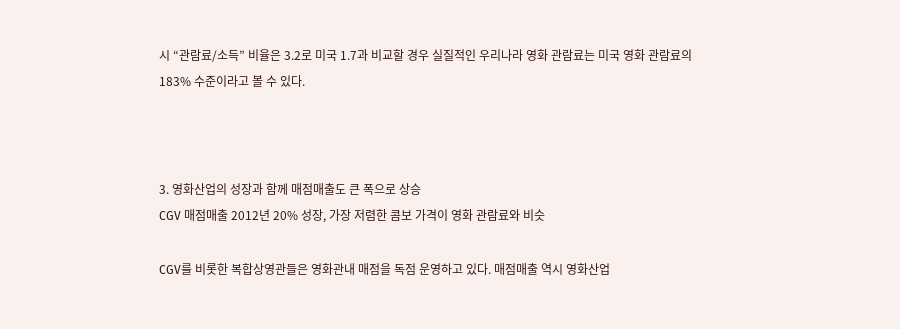시 “관람료/소득” 비율은 3.2로 미국 1.7과 비교할 경우 실질적인 우리나라 영화 관람료는 미국 영화 관람료의 183% 수준이라고 볼 수 있다.



3. 영화산업의 성장과 함께 매점매출도 큰 폭으로 상승
CGV 매점매출 2012년 20% 성장, 가장 저렴한 콤보 가격이 영화 관람료와 비슷

CGV를 비롯한 복합상영관들은 영화관내 매점을 독점 운영하고 있다. 매점매출 역시 영화산업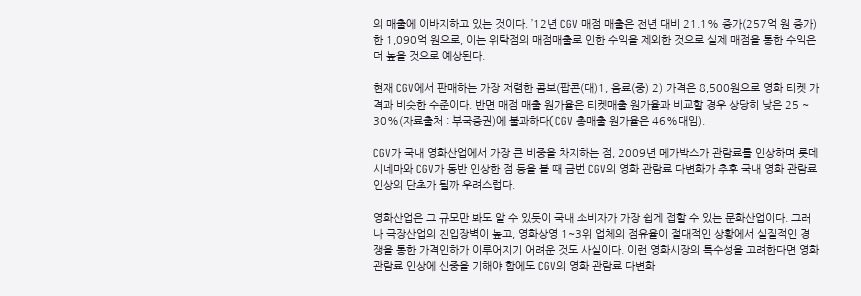의 매출에 이바지하고 있는 것이다. ’12년 CGV 매점 매출은 전년 대비 21.1% 증가(257억 원 증가)한 1,090억 원으로, 이는 위탁점의 매점매출로 인한 수익을 제외한 것으로 실제 매점을 통한 수익은 더 높을 것으로 예상된다.

현재 CGV에서 판매하는 가장 저렴한 콤보(팝콘(대)1, 음료(중) 2) 가격은 8,500원으로 영화 티켓 가격과 비슷한 수준이다. 반면 매점 매출 원가율은 티켓매출 원가율과 비교할 경우 상당히 낮은 25 ~ 30%(자료출처 : 부국증권)에 불과하다(CGV 총매출 원가율은 46%대임).

CGV가 국내 영화산업에서 가장 큰 비중을 차지하는 점, 2009년 메가박스가 관람료를 인상하며 롯데시네마와 CGV가 동반 인상한 점 등을 볼 때 금번 CGV의 영화 관람료 다변화가 추후 국내 영화 관람료 인상의 단초가 될까 우려스럽다.

영화산업은 그 규모만 봐도 알 수 있듯이 국내 소비자가 가장 쉽게 접할 수 있는 문화산업이다. 그러나 극장산업의 진입장벽이 높고, 영화상영 1~3위 업체의 점유율이 절대적인 상황에서 실질적인 경쟁을 통한 가격인하가 이루어지기 어려운 것도 사실이다. 이런 영화시장의 특수성을 고려한다면 영화 관람료 인상에 신중을 기해야 함에도 CGV의 영화 관람료 다변화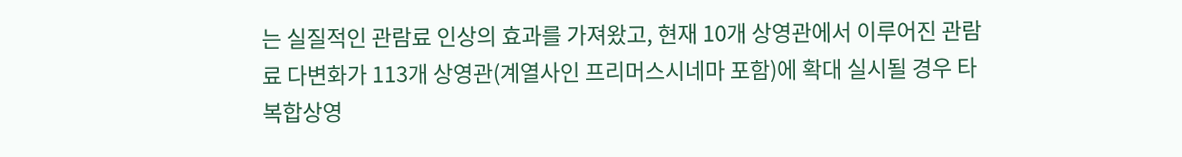는 실질적인 관람료 인상의 효과를 가져왔고, 현재 10개 상영관에서 이루어진 관람료 다변화가 113개 상영관(계열사인 프리머스시네마 포함)에 확대 실시될 경우 타 복합상영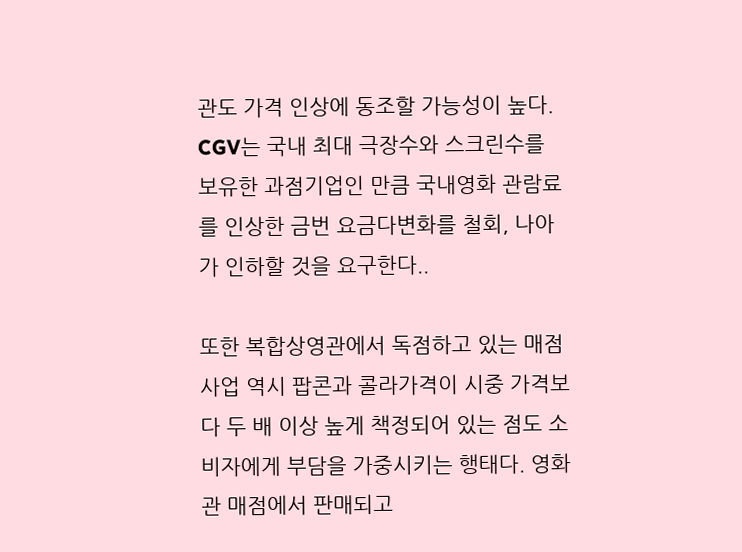관도 가격 인상에 동조할 가능성이 높다. CGV는 국내 최대 극장수와 스크린수를 보유한 과점기업인 만큼 국내영화 관람료를 인상한 금번 요금다변화를 철회, 나아가 인하할 것을 요구한다..

또한 복합상영관에서 독점하고 있는 매점사업 역시 팝콘과 콜라가격이 시중 가격보다 두 배 이상 높게 책정되어 있는 점도 소비자에게 부담을 가중시키는 행태다. 영화관 매점에서 판매되고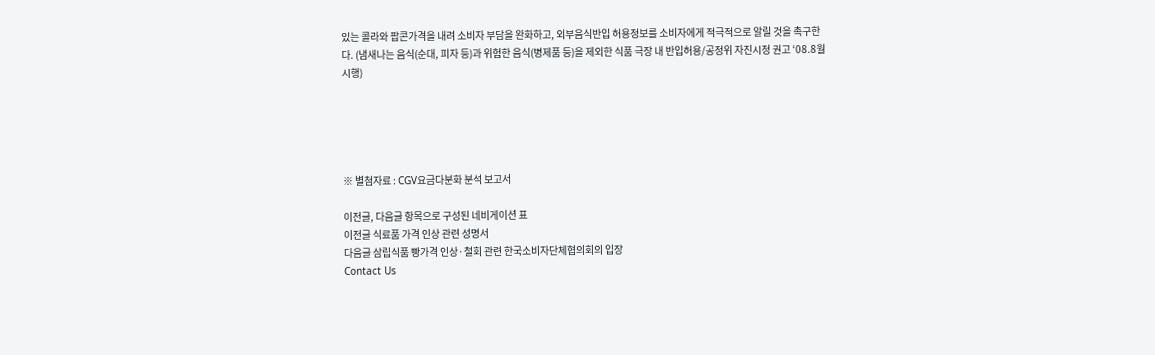있는 콜라와 팝콘가격을 내려 소비자 부담을 완화하고, 외부음식반입 허용정보를 소비자에게 적극적으로 알릴 것을 촉구한다. (냄새나는 음식(순대, 피자 등)과 위험한 음식(병제품 등)을 제외한 식품 극장 내 반입허용/공정위 자진시정 권고 ‘08.8월 시행)





※ 별첨자료 : CGV요금다분화 분석 보고서

이전글, 다음글 항목으로 구성된 네비게이션 표
이전글 식료품 가격 인상 관련 성명서
다음글 삼립식품 빵가격 인상·철회 관련 한국소비자단체협의회의 입장
Contact Us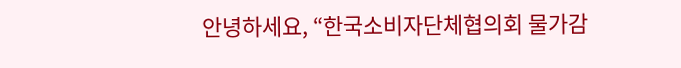안녕하세요, “한국소비자단체협의회 물가감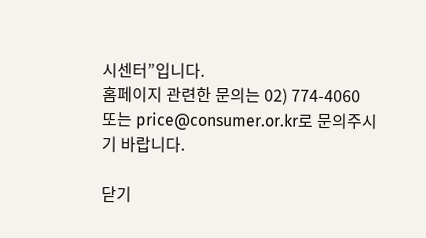시센터”입니다.
홈페이지 관련한 문의는 02) 774-4060
또는 price@consumer.or.kr로 문의주시기 바랍니다.

닫기